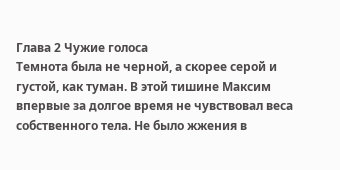Глава 2 Чужие голоса
Темнота была не черной, а скорее серой и густой, как туман. В этой тишине Максим впервые за долгое время не чувствовал веса собственного тела. Не было жжения в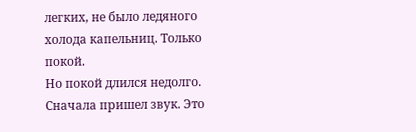легких, не было ледяного холода капельниц. Только покой.
Но покой длился недолго.
Сначала пришел звук. Это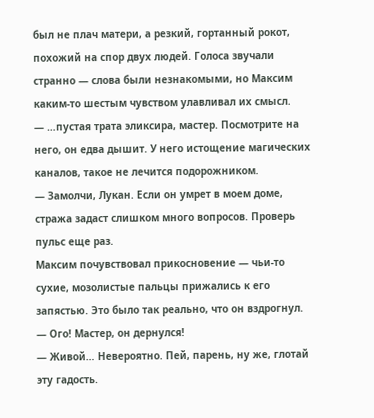был не плач матери, а резкий, гортанный рокот, похожий на спор двух людей. Голоса звучали странно — слова были незнакомыми, но Максим каким-то шестым чувством улавливал их смысл.
— …пустая трата эликсира, мастер. Посмотрите на него, он едва дышит. У него истощение магических каналов, такое не лечится подорожником.
— Замолчи, Лукан. Если он умрет в моем доме, стража задаст слишком много вопросов. Проверь пульс еще раз.
Максим почувствовал прикосновение — чьи-то сухие, мозолистые пальцы прижались к его запястью. Это было так реально, что он вздрогнул.
— Ого! Мастер, он дернулся!
— Живой… Невероятно. Пей, парень, ну же, глотай эту гадость.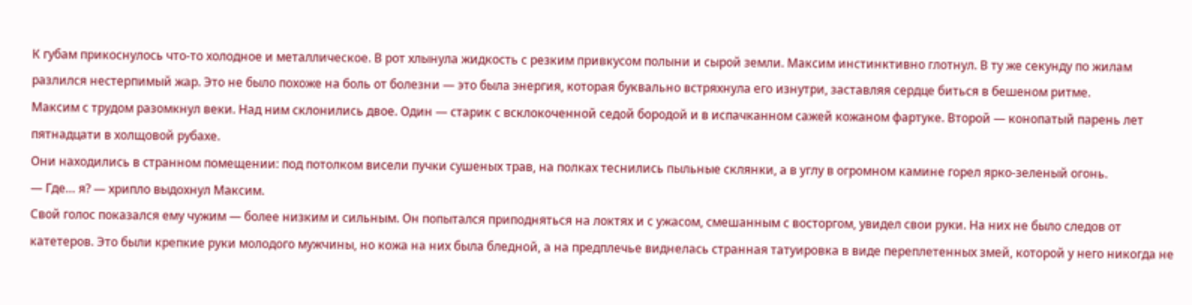К губам прикоснулось что-то холодное и металлическое. В рот хлынула жидкость с резким привкусом полыни и сырой земли. Максим инстинктивно глотнул. В ту же секунду по жилам разлился нестерпимый жар. Это не было похоже на боль от болезни — это была энергия, которая буквально встряхнула его изнутри, заставляя сердце биться в бешеном ритме.
Максим с трудом разомкнул веки. Над ним склонились двое. Один — старик с всклокоченной седой бородой и в испачканном сажей кожаном фартуке. Второй — конопатый парень лет пятнадцати в холщовой рубахе.
Они находились в странном помещении: под потолком висели пучки сушеных трав, на полках теснились пыльные склянки, а в углу в огромном камине горел ярко-зеленый огонь.
— Где… я? — хрипло выдохнул Максим.
Свой голос показался ему чужим — более низким и сильным. Он попытался приподняться на локтях и с ужасом, смешанным с восторгом, увидел свои руки. На них не было следов от катетеров. Это были крепкие руки молодого мужчины, но кожа на них была бледной, а на предплечье виднелась странная татуировка в виде переплетенных змей, которой у него никогда не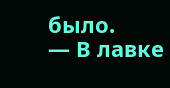было.
— В лавке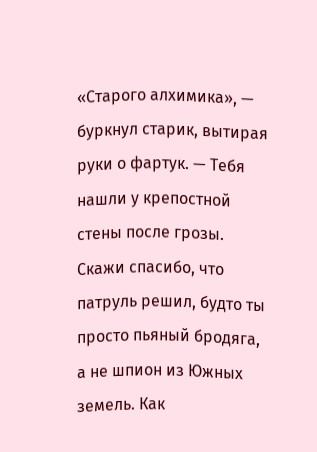«Старого алхимика», — буркнул старик, вытирая руки о фартук. — Тебя нашли у крепостной стены после грозы. Скажи спасибо, что патруль решил, будто ты просто пьяный бродяга, а не шпион из Южных земель. Как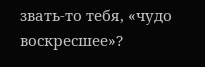звать-то тебя, «чудо воскресшее»?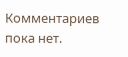Комментариев пока нет.